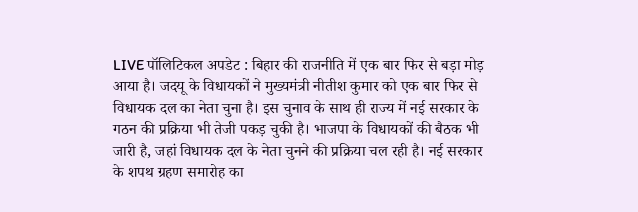LIVE पॉलिटिकल अपडेट : बिहार की राजनीति में एक बार फिर से बड़ा मोड़ आया है। जदयू के विधायकों ने मुख्यमंत्री नीतीश कुमार को एक बार फिर से विधायक दल का नेता चुना है। इस चुनाव के साथ ही राज्य में नई सरकार के गठन की प्रक्रिया भी तेजी पकड़ चुकी है। भाजपा के विधायकों की बैठक भी जारी है, जहां विधायक दल के नेता चुनने की प्रक्रिया चल रही है। नई सरकार के शपथ ग्रहण समारोह का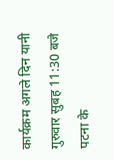कार्यक्रम अगले दिन यानी गुरुवार सुबह 11:30 बजे पटना के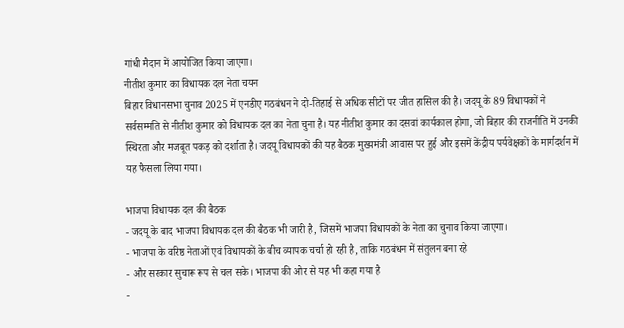गांधी मैदान में आयोजित किया जाएगा।
नीतीश कुमार का विधायक दल नेता चयन
बिहार विधानसभा चुनाव 2025 में एनडीए गठबंधन ने दो-तिहाई से अधिक सीटों पर जीत हासिल की है। जदयू के 89 विधायकों ने सर्वसम्मति से नीतीश कुमार को विधायक दल का नेता चुना है। यह नीतीश कुमार का दसवां कार्यकाल होगा, जो बिहार की राजनीति में उनकी स्थिरता और मजबूत पकड़ को दर्शाता है। जदयू विधायकों की यह बैठक मुख्यमंत्री आवास पर हुई और इसमें केंद्रीय पर्यवेक्षकों के मार्गदर्शन में यह फैसला लिया गया।

भाजपा विधायक दल की बैठक
- जदयू के बाद भाजपा विधायक दल की बैठक भी जारी है, जिसमें भाजपा विधायकों के नेता का चुनाव किया जाएगा।
- भाजपा के वरिष्ठ नेताओं एवं विधायकों के बीच व्यापक चर्चा हो रही है, ताकि गठबंधन में संतुलन बना रहे
- और सरकार सुचारू रूप से चल सके। भाजपा की ओर से यह भी कहा गया है
-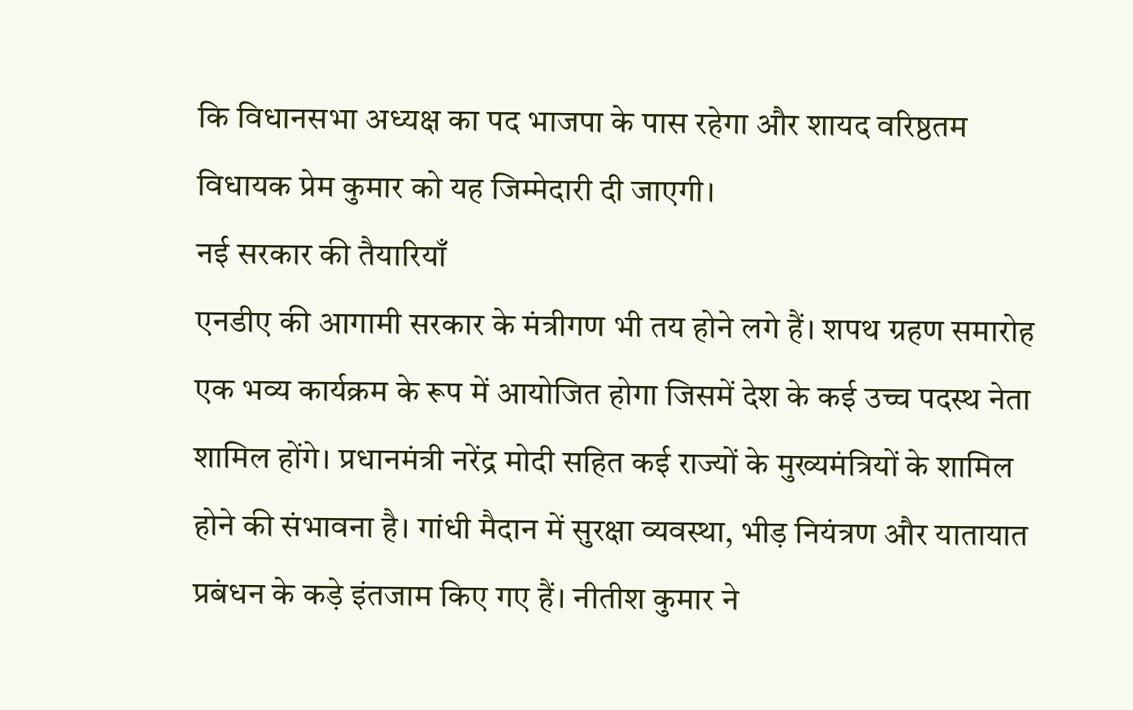कि विधानसभा अध्यक्ष का पद भाजपा के पास रहेगा और शायद वरिष्ठतम विधायक प्रेम कुमार को यह जिम्मेदारी दी जाएगी।
नई सरकार की तैयारियाँ
एनडीए की आगामी सरकार के मंत्रीगण भी तय होने लगे हैं। शपथ ग्रहण समारोह एक भव्य कार्यक्रम के रूप में आयोजित होगा जिसमें देश के कई उच्च पदस्थ नेता शामिल होंगे। प्रधानमंत्री नरेंद्र मोदी सहित कई राज्यों के मुख्यमंत्रियों के शामिल होने की संभावना है। गांधी मैदान में सुरक्षा व्यवस्था, भीड़ नियंत्रण और यातायात प्रबंधन के कड़े इंतजाम किए गए हैं। नीतीश कुमार ने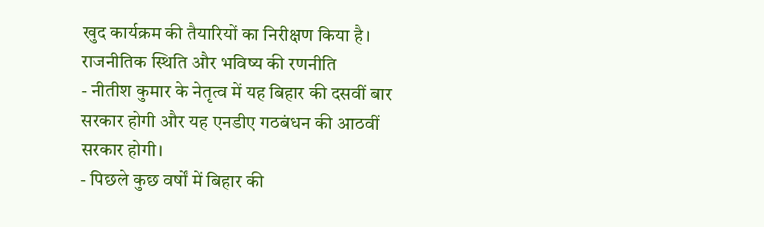खुद कार्यक्रम की तैयारियों का निरीक्षण किया है।
राजनीतिक स्थिति और भविष्य की रणनीति
- नीतीश कुमार के नेतृत्व में यह बिहार की दसवीं बार सरकार होगी और यह एनडीए गठबंधन की आठवीं सरकार होगी।
- पिछले कुछ वर्षों में बिहार की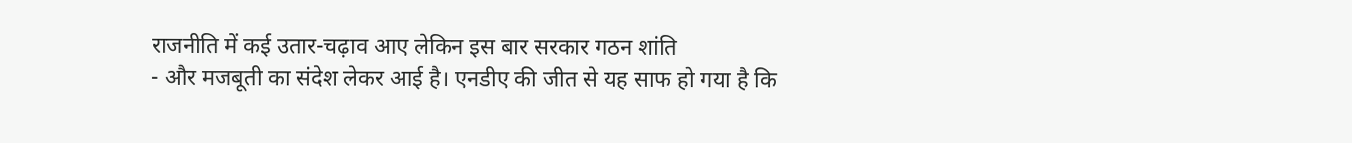राजनीति में कई उतार-चढ़ाव आए लेकिन इस बार सरकार गठन शांति
- और मजबूती का संदेश लेकर आई है। एनडीए की जीत से यह साफ हो गया है कि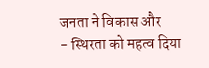जनता ने विकास और
- स्थिरता को महत्व दिया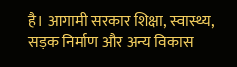है। आगामी सरकार शिक्षा, स्वास्थ्य, सड़क निर्माण और अन्य विकास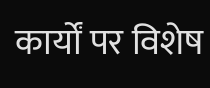कार्यों पर विशेष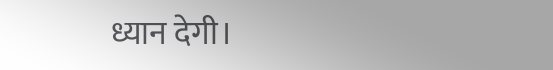ध्यान देगी।